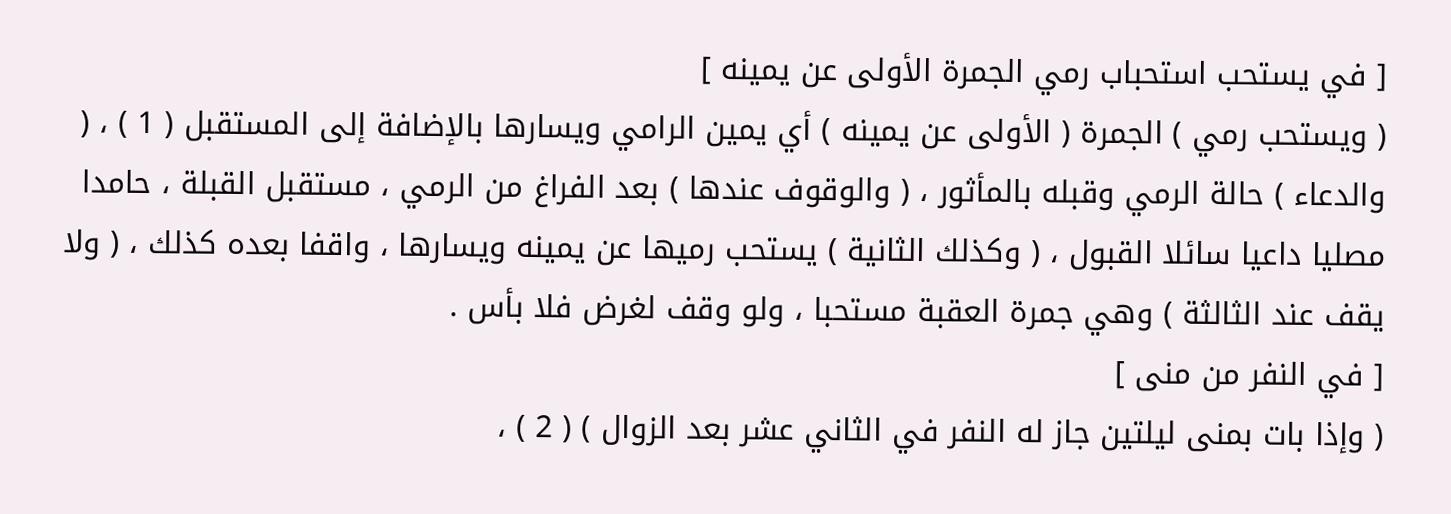[ في يستحب استحباب رمي الجمرة الأولى عن يمينه ]
( ويستحب رمي ) الجمرة ( الأولى عن يمينه ) أي يمين الرامي ويسارها بالإضافة إلى المستقبل ( 1 ) ، ( والدعاء ) حالة الرمي وقبله بالمأثور ، ( والوقوف عندها ) بعد الفراغ من الرمي ، مستقبل القبلة ، حامدا مصليا داعيا سائلا القبول ، ( وكذلك الثانية ) يستحب رميها عن يمينه ويسارها ، واقفا بعده كذلك ، ( ولا يقف عند الثالثة ) وهي جمرة العقبة مستحبا ، ولو وقف لغرض فلا بأس .
[ في النفر من منى ]
( وإذا بات بمنى ليلتين جاز له النفر في الثاني عشر بعد الزوال ) ( 2 ) ،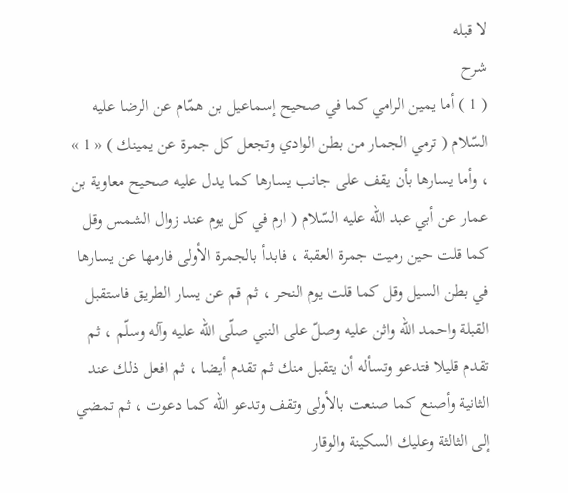لا قبله
شرح
( 1 ) أما يمين الرامي كما في صحيح إسماعيل بن همّام عن الرضا عليه السّلام ( ترمي الجمار من بطن الوادي وتجعل كل جمرة عن يمينك ) « 1 » ، وأما يسارها بأن يقف على جانب يسارها كما يدل عليه صحيح معاوية بن عمار عن أبي عبد اللّه عليه السّلام ( ارم في كل يوم عند زوال الشمس وقل كما قلت حين رميت جمرة العقبة ، فابدأ بالجمرة الأولى فارمها عن يسارها في بطن السيل وقل كما قلت يوم النحر ، ثم قم عن يسار الطريق فاستقبل القبلة واحمد اللّه واثن عليه وصلّ على النبي صلّى اللّه عليه وآله وسلّم ، ثم تقدم قليلا فتدعو وتسأله أن يتقبل منك ثم تقدم أيضا ، ثم افعل ذلك عند الثانية وأصنع كما صنعت بالأولى وتقف وتدعو اللّه كما دعوت ، ثم تمضي إلى الثالثة وعليك السكينة والوقار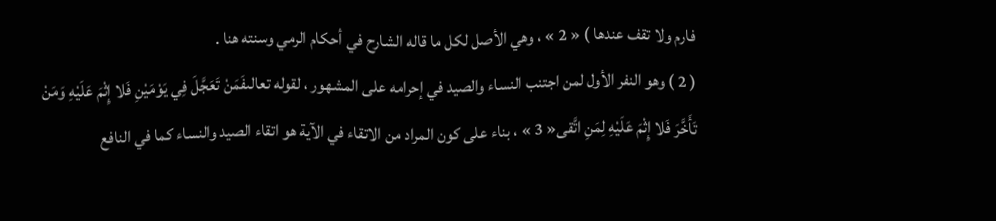فارم ولا تقف عندها ) « 2 » ، وهي الأصل لكل ما قاله الشارح في أحكام الرمي وسنته هنا .
( 2 ) وهو النفر الأول لمن اجتنب النساء والصيد في إحرامه على المشهور ، لقوله تعالىفَمَنْ تَعَجَّلَ فِي يَوْمَيْنِ فَلا إِثْمَ عَلَيْهِ وَمَنْ تَأَخَّرَ فَلا إِثْمَ عَلَيْهِ لِمَنِ اتَّقى« 3 » ، بناء على كون المراد من الاتقاء في الآية هو اتقاء الصيد والنساء كما في النافع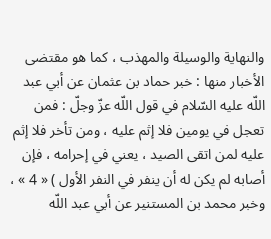والنهاية والوسيلة والمهذب ، كما هو مقتضى الأخبار منها : خبر حماد بن عثمان عن أبي عبد اللّه عليه السّلام في قول اللّه عزّ وجلّ : فمن تعجل في يومين فلا إثم عليه ، ومن تأخر فلا إثم عليه لمن اتقى الصيد ، يعني في إحرامه ، فإن أصابه لم يكن له أن ينفر في النفر الأول ) « 4 » ، وخبر محمد بن المستنير عن أبي عبد اللّه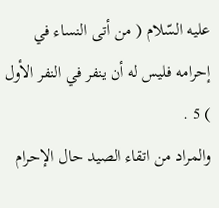عليه السّلام ( من أتى النساء في إحرامه فليس له أن ينفر في النفر الأول ) 5 .
والمراد من اتقاء الصيد حال الإحرام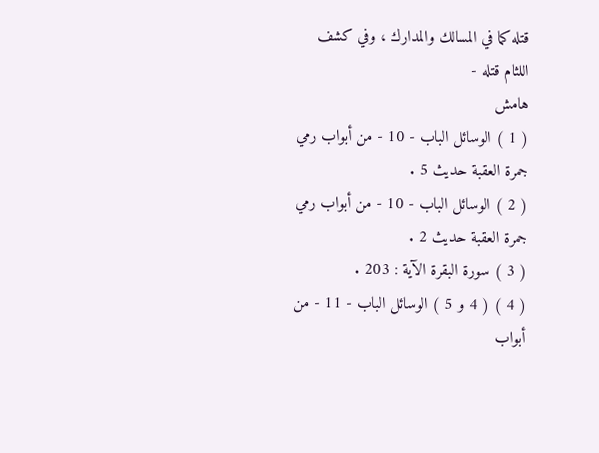قتله كما في المسالك والمدارك ، وفي كشف اللثام قتله -
هامش
( 1 ) الوسائل الباب - 10 - من أبواب رمي جمرة العقبة حديث 5 .
( 2 ) الوسائل الباب - 10 - من أبواب رمي جمرة العقبة حديث 2 .
( 3 ) سورة البقرة الآية : 203 .
( 4 ) ( 4 و 5 ) الوسائل الباب - 11 - من أبواب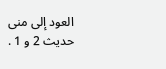العود إلى منى حديث 2 و 1 .